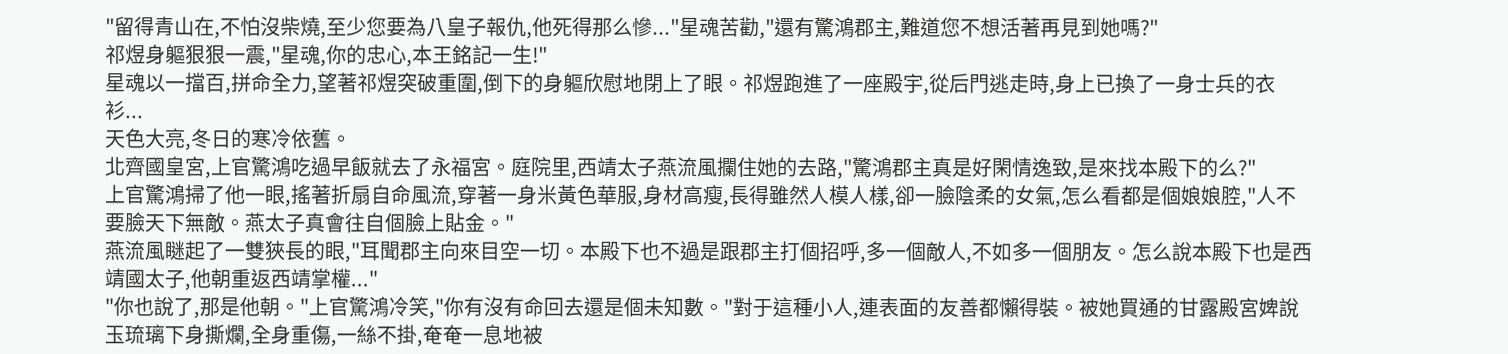"留得青山在,不怕沒柴燒,至少您要為八皇子報仇,他死得那么慘..."星魂苦勸,"還有驚鴻郡主,難道您不想活著再見到她嗎?"
祁煜身軀狠狠一震,"星魂,你的忠心,本王銘記一生!"
星魂以一擋百,拼命全力,望著祁煜突破重圍,倒下的身軀欣慰地閉上了眼。祁煜跑進了一座殿宇,從后門逃走時,身上已換了一身士兵的衣衫...
天色大亮,冬日的寒冷依舊。
北齊國皇宮,上官驚鴻吃過早飯就去了永福宮。庭院里,西靖太子燕流風攔住她的去路,"驚鴻郡主真是好閑情逸致,是來找本殿下的么?"
上官驚鴻掃了他一眼,搖著折扇自命風流,穿著一身米黃色華服,身材高瘦,長得雖然人模人樣,卻一臉陰柔的女氣,怎么看都是個娘娘腔,"人不要臉天下無敵。燕太子真會往自個臉上貼金。"
燕流風瞇起了一雙狹長的眼,"耳聞郡主向來目空一切。本殿下也不過是跟郡主打個招呼,多一個敵人,不如多一個朋友。怎么說本殿下也是西靖國太子,他朝重返西靖掌權..."
"你也說了,那是他朝。"上官驚鴻冷笑,"你有沒有命回去還是個未知數。"對于這種小人,連表面的友善都懶得裝。被她買通的甘露殿宮婢說玉琉璃下身撕爛,全身重傷,一絲不掛,奄奄一息地被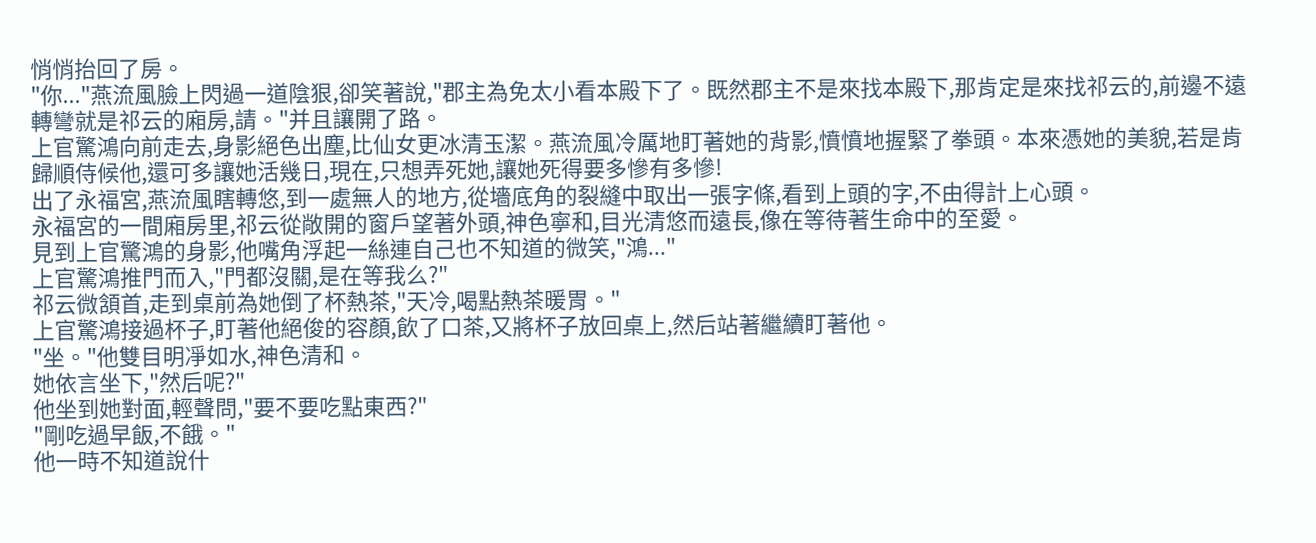悄悄抬回了房。
"你..."燕流風臉上閃過一道陰狠,卻笑著說,"郡主為免太小看本殿下了。既然郡主不是來找本殿下,那肯定是來找祁云的,前邊不遠轉彎就是祁云的廂房,請。"并且讓開了路。
上官驚鴻向前走去,身影絕色出塵,比仙女更冰清玉潔。燕流風冷厲地盯著她的背影,憤憤地握緊了拳頭。本來憑她的美貌,若是肯歸順侍候他,還可多讓她活幾日,現在,只想弄死她,讓她死得要多慘有多慘!
出了永福宮,燕流風瞎轉悠,到一處無人的地方,從墻底角的裂縫中取出一張字條,看到上頭的字,不由得計上心頭。
永福宮的一間廂房里,祁云從敞開的窗戶望著外頭,神色寧和,目光清悠而遠長,像在等待著生命中的至愛。
見到上官驚鴻的身影,他嘴角浮起一絲連自己也不知道的微笑,"鴻..."
上官驚鴻推門而入,"門都沒關,是在等我么?"
祁云微頷首,走到桌前為她倒了杯熱茶,"天冷,喝點熱茶暖胃。"
上官驚鴻接過杯子,盯著他絕俊的容顏,飲了口茶,又將杯子放回桌上,然后站著繼續盯著他。
"坐。"他雙目明凈如水,神色清和。
她依言坐下,"然后呢?"
他坐到她對面,輕聲問,"要不要吃點東西?"
"剛吃過早飯,不餓。"
他一時不知道說什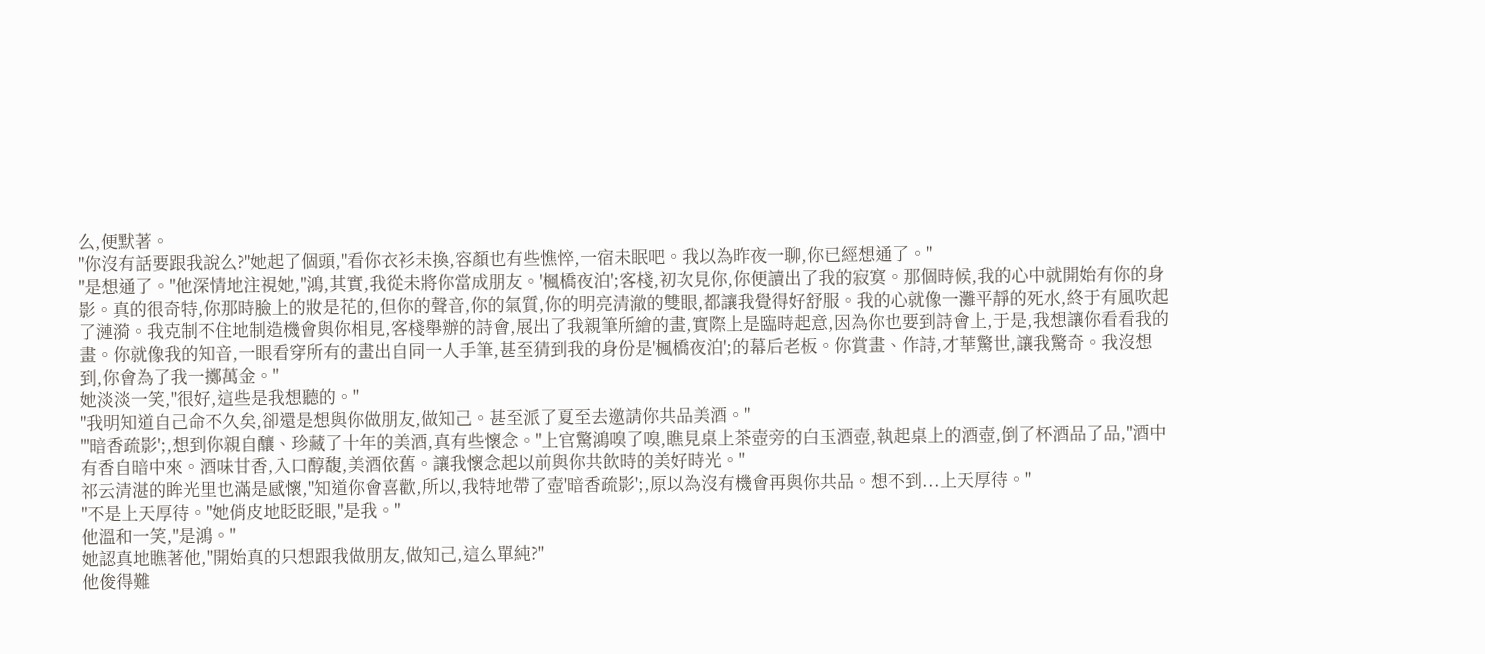么,便默著。
"你沒有話要跟我說么?"她起了個頭,"看你衣衫未換,容顏也有些憔悴,一宿未眠吧。我以為昨夜一聊,你已經想通了。"
"是想通了。"他深情地注視她,"鴻,其實,我從未將你當成朋友。'楓橋夜泊';客棧,初次見你,你便讀出了我的寂寞。那個時候,我的心中就開始有你的身影。真的很奇特,你那時臉上的妝是花的,但你的聲音,你的氣質,你的明亮清澈的雙眼,都讓我覺得好舒服。我的心就像一灘平靜的死水,終于有風吹起了漣漪。我克制不住地制造機會與你相見,客棧舉辦的詩會,展出了我親筆所繪的畫,實際上是臨時起意,因為你也要到詩會上,于是,我想讓你看看我的畫。你就像我的知音,一眼看穿所有的畫出自同一人手筆,甚至猜到我的身份是'楓橋夜泊';的幕后老板。你賞畫、作詩,才華驚世,讓我驚奇。我沒想到,你會為了我一擲萬金。"
她淡淡一笑,"很好,這些是我想聽的。"
"我明知道自己命不久矣,卻還是想與你做朋友,做知己。甚至派了夏至去邀請你共品美酒。"
"'暗香疏影';,想到你親自釀、珍藏了十年的美酒,真有些懷念。"上官驚鴻嗅了嗅,瞧見桌上茶壺旁的白玉酒壺,執起桌上的酒壺,倒了杯酒品了品,"酒中有香自暗中來。酒味甘香,入口醇馥,美酒依舊。讓我懷念起以前與你共飲時的美好時光。"
祁云清湛的眸光里也滿是感懷,"知道你會喜歡,所以,我特地帶了壺'暗香疏影';,原以為沒有機會再與你共品。想不到...上天厚待。"
"不是上天厚待。"她俏皮地眨眨眼,"是我。"
他溫和一笑,"是鴻。"
她認真地瞧著他,"開始真的只想跟我做朋友,做知己,這么單純?"
他俊得難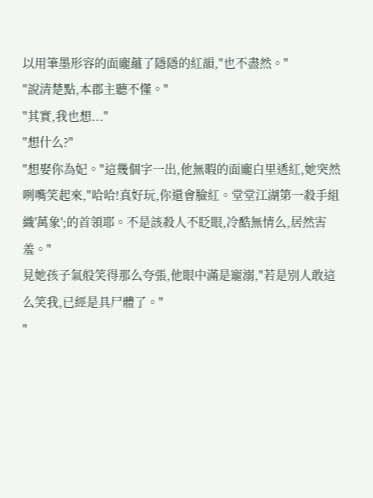以用筆墨形容的面龐蘊了隱隱的紅韻,"也不盡然。"
"說清楚點,本郡主聽不懂。"
"其實,我也想..."
"想什么?"
"想娶你為妃。"這幾個字一出,他無暇的面龐白里透紅,她突然咧嘴笑起來,"哈哈!真好玩,你還會臉紅。堂堂江湖第一殺手組織'萬象';的首領耶。不是該殺人不眨眼,冷酷無情么,居然害羞。"
見她孩子氣般笑得那么夸張,他眼中滿是寵溺,"若是別人敢這么笑我,已經是具尸體了。"
"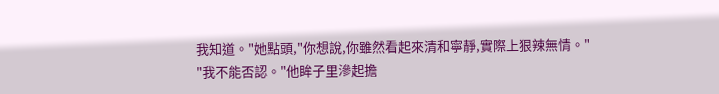我知道。"她點頭,"你想說,你雖然看起來清和寧靜,實際上狠辣無情。"
"我不能否認。"他眸子里滲起擔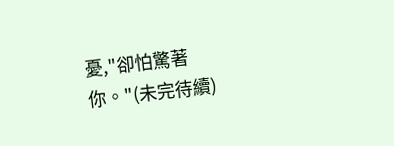憂,"卻怕驚著你。"(未完待續)